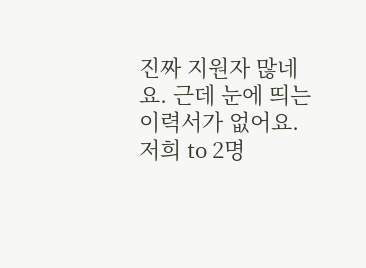진짜 지원자 많네요. 근데 눈에 띄는 이력서가 없어요.
저희 to 2명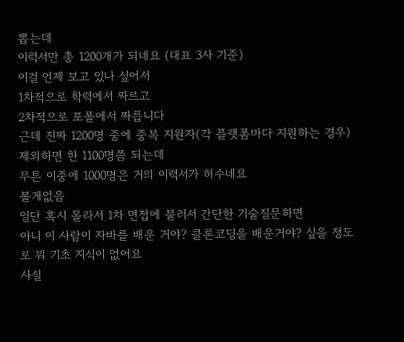뽑는데
이력서만 총 1200개가 되네요 (대표 3사 기준)
이걸 언제 보고 있나 싶어서
1차적으로 학력에서 짜르고
2차적으로 포폴에서 짜릅니다
근데 진짜 1200명 중에 중복 지원자(각 플랫폼마다 지원하는 경우) 제외하면 한 1100명쯤 되는데
무튼 이중에 1000명은 거의 이력서가 허수네요
볼게없음
일단 혹시 몰라서 1차 면접에 불러서 간단한 기술질문하면
아니 이 사람이 자바를 배운 거야? 클론코딩을 배운거야? 싶을 정도로 뭐 기초 지식이 없어요
사실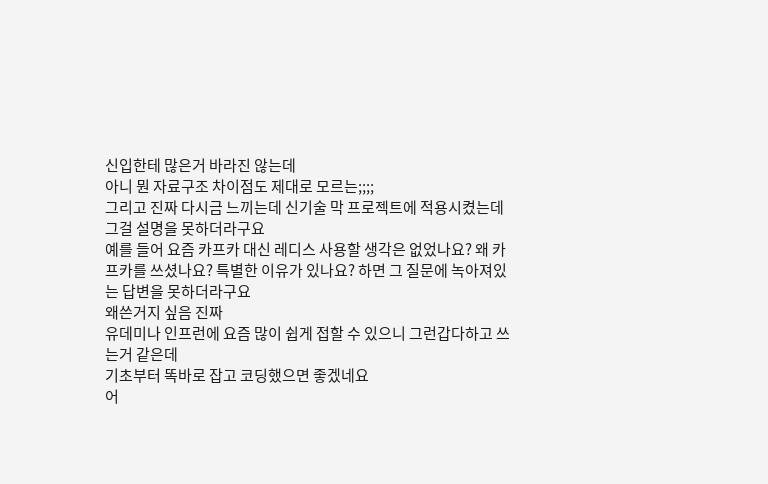신입한테 많은거 바라진 않는데
아니 뭔 자료구조 차이점도 제대로 모르는;;;;
그리고 진짜 다시금 느끼는데 신기술 막 프로젝트에 적용시켰는데
그걸 설명을 못하더라구요
예를 들어 요즘 카프카 대신 레디스 사용할 생각은 없었나요? 왜 카프카를 쓰셨나요? 특별한 이유가 있나요? 하면 그 질문에 녹아져있는 답변을 못하더라구요
왜쓴거지 싶음 진짜
유데미나 인프런에 요즘 많이 쉽게 접할 수 있으니 그런갑다하고 쓰는거 같은데
기초부터 똑바로 잡고 코딩했으면 좋겠네요
어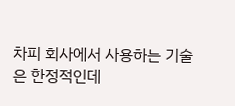차피 회사에서 사용하는 기술은 한정적인데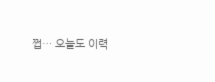쩝… 오늘도 이력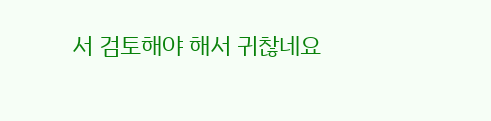서 검토해야 해서 귀찮네요